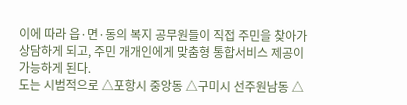이에 따라 읍·면·동의 복지 공무원들이 직접 주민을 찾아가 상담하게 되고, 주민 개개인에게 맞춤형 통합서비스 제공이 가능하게 된다.
도는 시범적으로 △포항시 중앙동 △구미시 선주원남동 △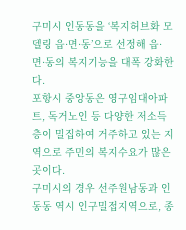구미시 인동동을 ‘복지허브화 모델링 읍·면·동’으로 선정해 읍·면·동의 복지기능을 대폭 강화한다.
포항시 중앙동은 영구임대아파트, 독거노인 등 다양한 저소득층이 밀집하여 거주하고 있는 지역으로 주민의 복지수요가 많은 곳이다.
구미시의 경우 선주원남동과 인동동 역시 인구밀접지역으로, 종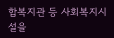합복지관 등 사회복지시설을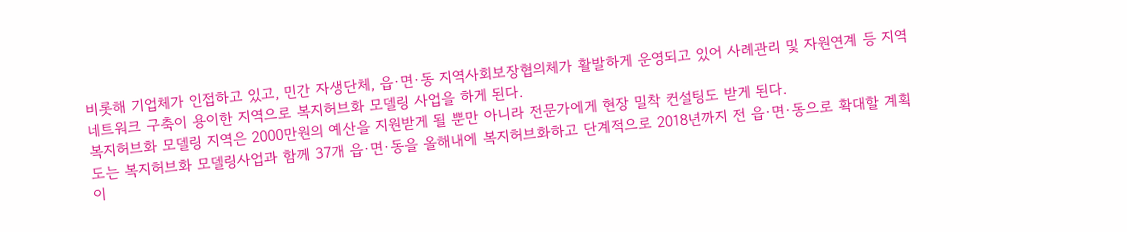비롯해 기업체가 인접하고 있고, 민간 자생단체, 읍·면·동 지역사회보장협의체가 활발하게 운영되고 있어 사례관리 및 자원연계 등 지역네트워크 구축이 용이한 지역으로 복지허브화 모델링 사업을 하게 된다.
복지허브화 모델링 지역은 2000만원의 예산을 지원받게 될 뿐만 아니라 전문가에게 현장 밀착 컨설팅도 받게 된다.
도는 복지허브화 모델링사업과 함께 37개 읍·면·동을 올해내에 복지허브화하고 단계적으로 2018년까지 전 읍·면·동으로 확대할 계획이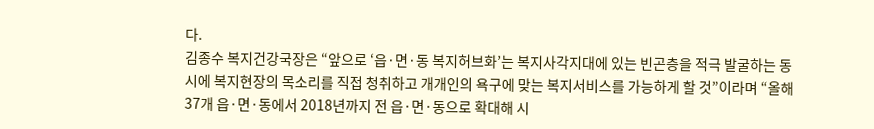다.
김종수 복지건강국장은 “앞으로 ‘읍·면·동 복지허브화’는 복지사각지대에 있는 빈곤층을 적극 발굴하는 동시에 복지현장의 목소리를 직접 청취하고 개개인의 욕구에 맞는 복지서비스를 가능하게 할 것”이라며 “올해 37개 읍·면·동에서 2018년까지 전 읍·면·동으로 확대해 시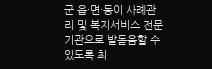군 읍·면·동이 사례관리 및 복지서비스 전문기관으로 발돋음할 수 있도록 최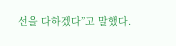선을 다하겠다”고 말했다.